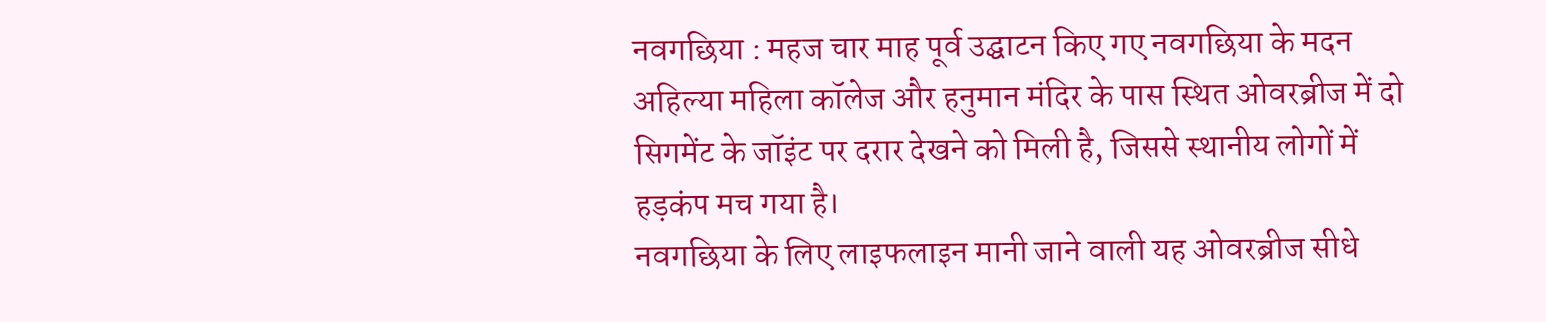नवगछिया : महज चार माह पूर्व उद्घाटन किए गए नवगछिया के मदन अहिल्या महिला कॉलेज और हनुमान मंदिर के पास स्थित ओवरब्रीज में दो सिगमेंट के जॉइंट पर दरार देखने को मिली है, जिससे स्थानीय लोगों में हड़कंप मच गया है।
नवगछिया के लिए लाइफलाइन मानी जाने वाली यह ओवरब्रीज सीधे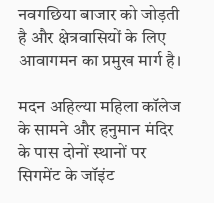नवगछिया बाजार को जोड़ती है और क्षेत्रवासियों के लिए आवागमन का प्रमुख मार्ग है।

मदन अहिल्या महिला कॉलेज के सामने और हनुमान मंदिर के पास दोनों स्थानों पर सिगमेंट के जॉइंट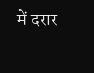में दरार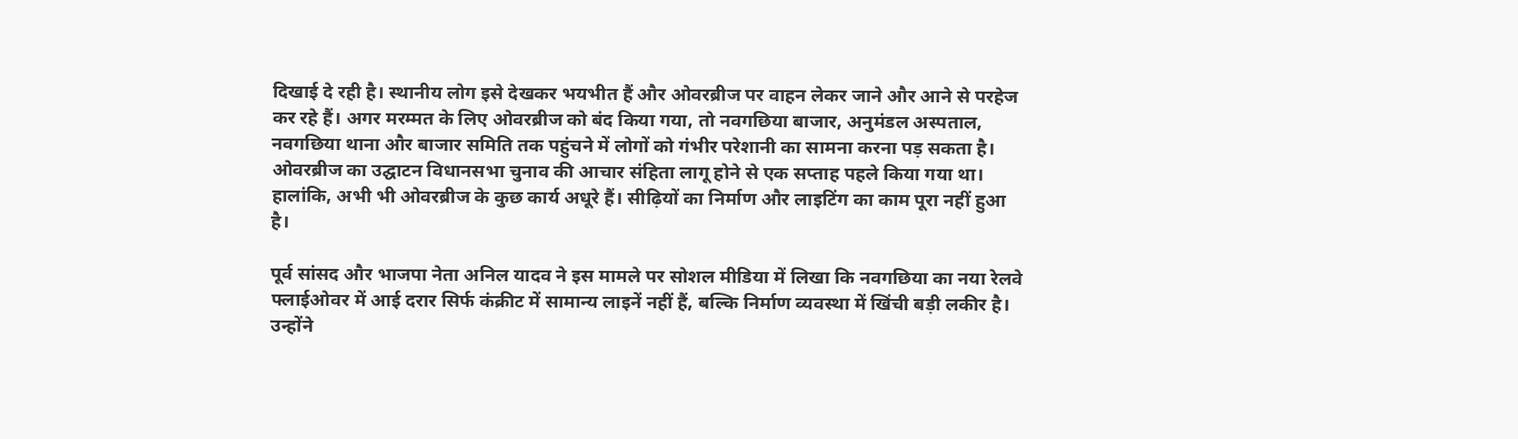दिखाई दे रही है। स्थानीय लोग इसे देखकर भयभीत हैं और ओवरब्रीज पर वाहन लेकर जाने और आने से परहेज कर रहे हैं। अगर मरम्मत के लिए ओवरब्रीज को बंद किया गया, तो नवगछिया बाजार, अनुमंडल अस्पताल, नवगछिया थाना और बाजार समिति तक पहुंचने में लोगों को गंभीर परेशानी का सामना करना पड़ सकता है।
ओवरब्रीज का उद्घाटन विधानसभा चुनाव की आचार संहिता लागू होने से एक सप्ताह पहले किया गया था। हालांकि, अभी भी ओवरब्रीज के कुछ कार्य अधूरे हैं। सीढ़ियों का निर्माण और लाइटिंग का काम पूरा नहीं हुआ है।

पूर्व सांसद और भाजपा नेता अनिल यादव ने इस मामले पर सोशल मीडिया में लिखा कि नवगछिया का नया रेलवे फ्लाईओवर में आई दरार सिर्फ कंक्रीट में सामान्य लाइनें नहीं हैं, बल्कि निर्माण व्यवस्था में खिंची बड़ी लकीर है। उन्होंने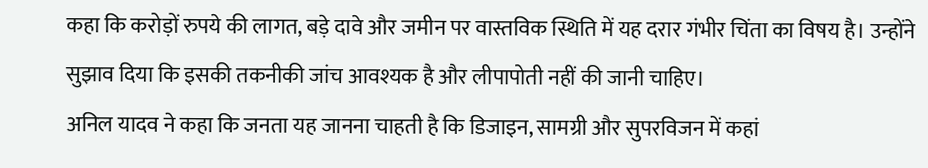कहा कि करोड़ों रुपये की लागत, बड़े दावे और जमीन पर वास्तविक स्थिति में यह दरार गंभीर चिंता का विषय है। उन्होंने सुझाव दिया कि इसकी तकनीकी जांच आवश्यक है और लीपापोती नहीं की जानी चाहिए।
अनिल यादव ने कहा कि जनता यह जानना चाहती है कि डिजाइन, सामग्री और सुपरविजन में कहां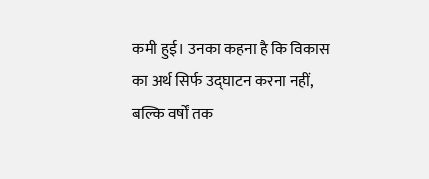कमी हुई। उनका कहना है कि विकास का अर्थ सिर्फ उद्घाटन करना नहीं, बल्कि वर्षों तक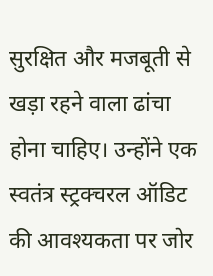सुरक्षित और मजबूती से खड़ा रहने वाला ढांचा होना चाहिए। उन्होंने एक स्वतंत्र स्ट्रक्चरल ऑडिट की आवश्यकता पर जोर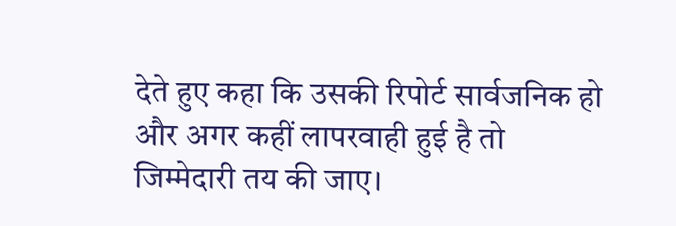देते हुए कहा कि उसकी रिपोर्ट सार्वजनिक हो और अगर कहीं लापरवाही हुई है तो जिम्मेदारी तय की जाए।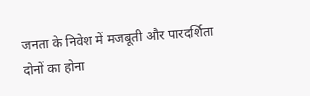जनता के निवेश में मजबूती और पारदर्शिता दोनों का होना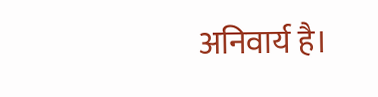अनिवार्य है।